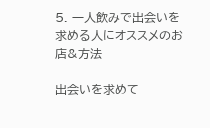5. 一人飲みで出会いを求める人にオススメのお店&方法

出会いを求めて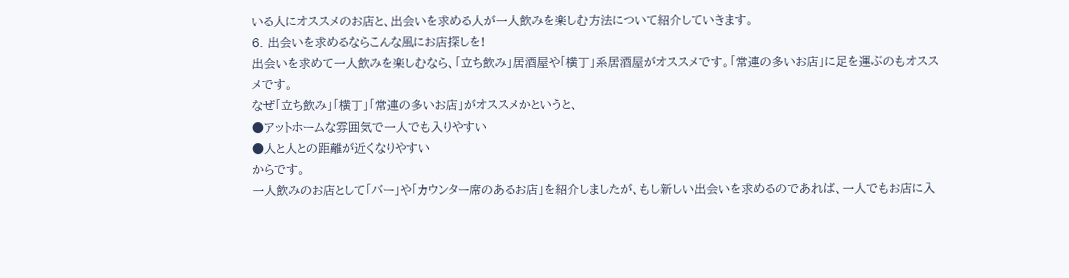いる人にオススメのお店と、出会いを求める人が一人飲みを楽しむ方法について紹介していきます。
6. 出会いを求めるならこんな風にお店探しを!
出会いを求めて一人飲みを楽しむなら、「立ち飲み」居酒屋や「横丁」系居酒屋がオススメです。「常連の多いお店」に足を運ぶのもオススメです。
なぜ「立ち飲み」「横丁」「常連の多いお店」がオススメかというと、
●アットホームな雰囲気で一人でも入りやすい
●人と人との距離が近くなりやすい
からです。
一人飲みのお店として「バー」や「カウンター席のあるお店」を紹介しましたが、もし新しい出会いを求めるのであれば、一人でもお店に入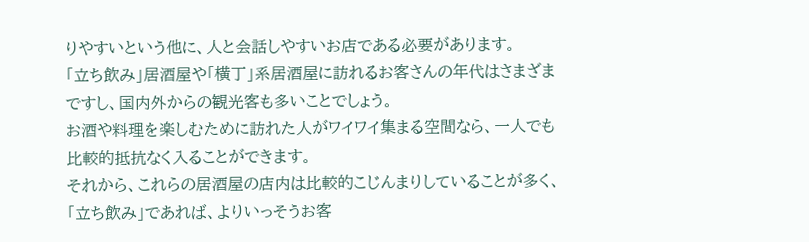りやすいという他に、人と会話しやすいお店である必要があります。
「立ち飲み」居酒屋や「横丁」系居酒屋に訪れるお客さんの年代はさまざまですし、国内外からの観光客も多いことでしょう。
お酒や料理を楽しむために訪れた人がワイワイ集まる空間なら、一人でも比較的抵抗なく入ることができます。
それから、これらの居酒屋の店内は比較的こじんまりしていることが多く、「立ち飲み」であれば、よりいっそうお客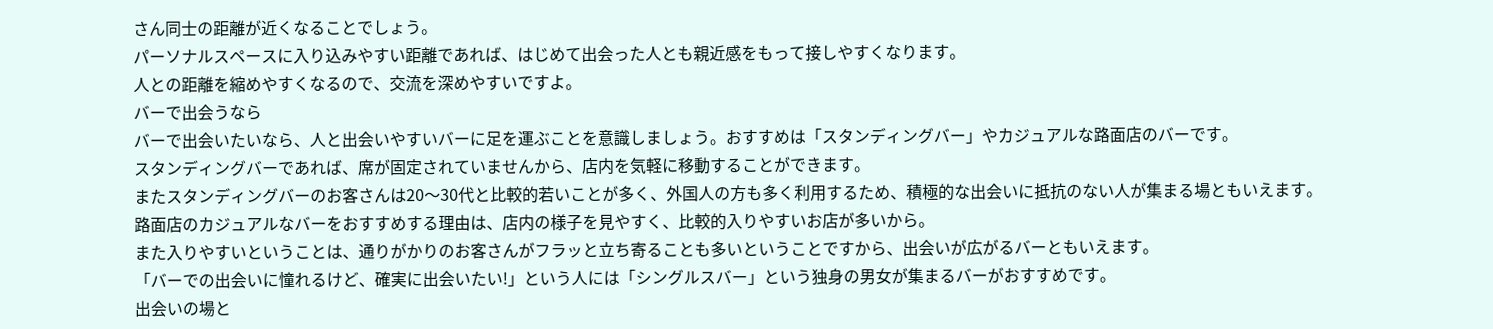さん同士の距離が近くなることでしょう。
パーソナルスペースに入り込みやすい距離であれば、はじめて出会った人とも親近感をもって接しやすくなります。
人との距離を縮めやすくなるので、交流を深めやすいですよ。
バーで出会うなら
バーで出会いたいなら、人と出会いやすいバーに足を運ぶことを意識しましょう。おすすめは「スタンディングバー」やカジュアルな路面店のバーです。
スタンディングバーであれば、席が固定されていませんから、店内を気軽に移動することができます。
またスタンディングバーのお客さんは20〜30代と比較的若いことが多く、外国人の方も多く利用するため、積極的な出会いに抵抗のない人が集まる場ともいえます。
路面店のカジュアルなバーをおすすめする理由は、店内の様子を見やすく、比較的入りやすいお店が多いから。
また入りやすいということは、通りがかりのお客さんがフラッと立ち寄ることも多いということですから、出会いが広がるバーともいえます。
「バーでの出会いに憧れるけど、確実に出会いたい!」という人には「シングルスバー」という独身の男女が集まるバーがおすすめです。
出会いの場と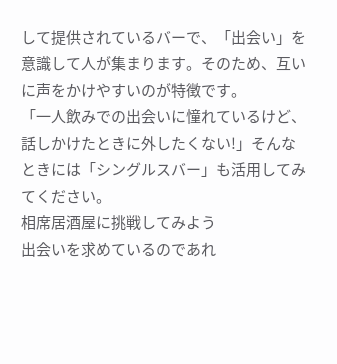して提供されているバーで、「出会い」を意識して人が集まります。そのため、互いに声をかけやすいのが特徴です。
「一人飲みでの出会いに憧れているけど、話しかけたときに外したくない!」そんなときには「シングルスバー」も活用してみてください。
相席居酒屋に挑戦してみよう
出会いを求めているのであれ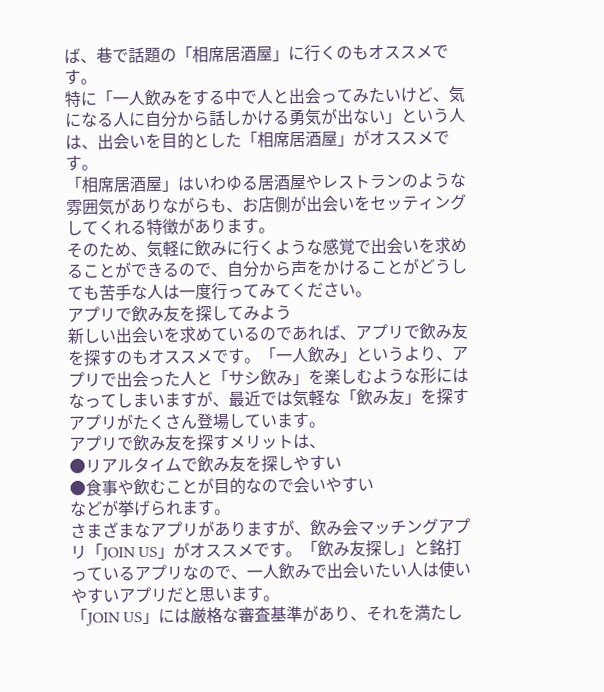ば、巷で話題の「相席居酒屋」に行くのもオススメです。
特に「一人飲みをする中で人と出会ってみたいけど、気になる人に自分から話しかける勇気が出ない」という人は、出会いを目的とした「相席居酒屋」がオススメです。
「相席居酒屋」はいわゆる居酒屋やレストランのような雰囲気がありながらも、お店側が出会いをセッティングしてくれる特徴があります。
そのため、気軽に飲みに行くような感覚で出会いを求めることができるので、自分から声をかけることがどうしても苦手な人は一度行ってみてください。
アプリで飲み友を探してみよう
新しい出会いを求めているのであれば、アプリで飲み友を探すのもオススメです。「一人飲み」というより、アプリで出会った人と「サシ飲み」を楽しむような形にはなってしまいますが、最近では気軽な「飲み友」を探すアプリがたくさん登場しています。
アプリで飲み友を探すメリットは、
●リアルタイムで飲み友を探しやすい
●食事や飲むことが目的なので会いやすい
などが挙げられます。
さまざまなアプリがありますが、飲み会マッチングアプリ「JOIN US」がオススメです。「飲み友探し」と銘打っているアプリなので、一人飲みで出会いたい人は使いやすいアプリだと思います。
「JOIN US」には厳格な審査基準があり、それを満たし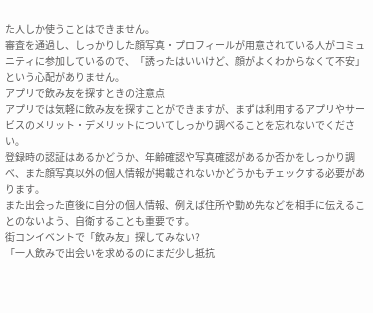た人しか使うことはできません。
審査を通過し、しっかりした顔写真・プロフィールが用意されている人がコミュニティに参加しているので、「誘ったはいいけど、顔がよくわからなくて不安」という心配がありません。
アプリで飲み友を探すときの注意点
アプリでは気軽に飲み友を探すことができますが、まずは利用するアプリやサービスのメリット・デメリットについてしっかり調べることを忘れないでください。
登録時の認証はあるかどうか、年齢確認や写真確認があるか否かをしっかり調べ、また顔写真以外の個人情報が掲載されないかどうかもチェックする必要があります。
また出会った直後に自分の個人情報、例えば住所や勤め先などを相手に伝えることのないよう、自衛することも重要です。
街コンイベントで「飲み友」探してみない?
「一人飲みで出会いを求めるのにまだ少し抵抗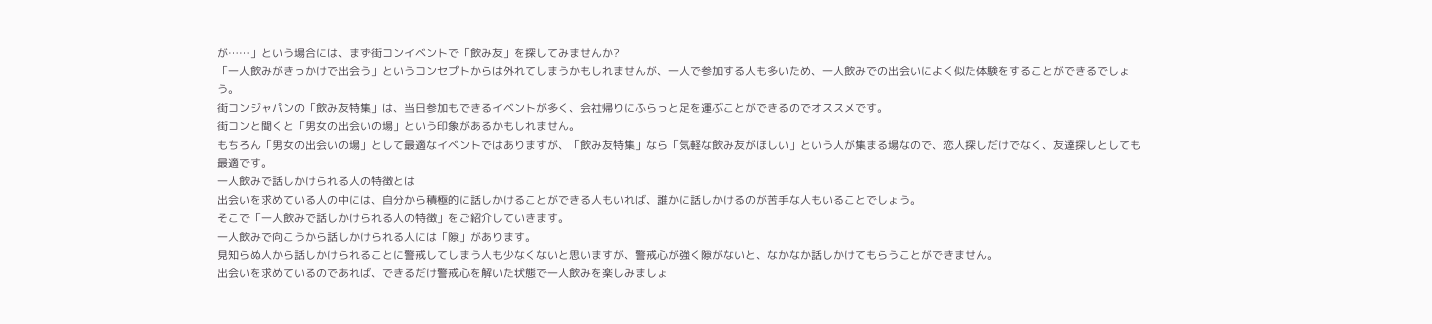が……」という場合には、まず街コンイベントで「飲み友」を探してみませんか?
「一人飲みがきっかけで出会う」というコンセプトからは外れてしまうかもしれませんが、一人で参加する人も多いため、一人飲みでの出会いによく似た体験をすることができるでしょう。
街コンジャパンの「飲み友特集」は、当日参加もできるイベントが多く、会社帰りにふらっと足を運ぶことができるのでオススメです。
街コンと聞くと「男女の出会いの場」という印象があるかもしれません。
もちろん「男女の出会いの場」として最適なイベントではありますが、「飲み友特集」なら「気軽な飲み友がほしい」という人が集まる場なので、恋人探しだけでなく、友達探しとしても最適です。
一人飲みで話しかけられる人の特徴とは
出会いを求めている人の中には、自分から積極的に話しかけることができる人もいれば、誰かに話しかけるのが苦手な人もいることでしょう。
そこで「一人飲みで話しかけられる人の特徴」をご紹介していきます。
一人飲みで向こうから話しかけられる人には「隙」があります。
見知らぬ人から話しかけられることに警戒してしまう人も少なくないと思いますが、警戒心が強く隙がないと、なかなか話しかけてもらうことができません。
出会いを求めているのであれば、できるだけ警戒心を解いた状態で一人飲みを楽しみましょ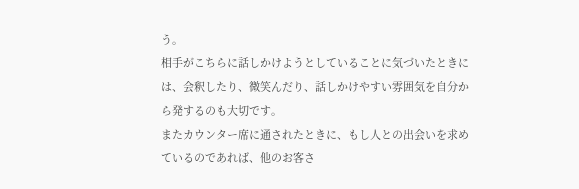う。
相手がこちらに話しかけようとしていることに気づいたときには、会釈したり、微笑んだり、話しかけやすい雰囲気を自分から発するのも大切です。
またカウンター席に通されたときに、もし人との出会いを求めているのであれば、他のお客さ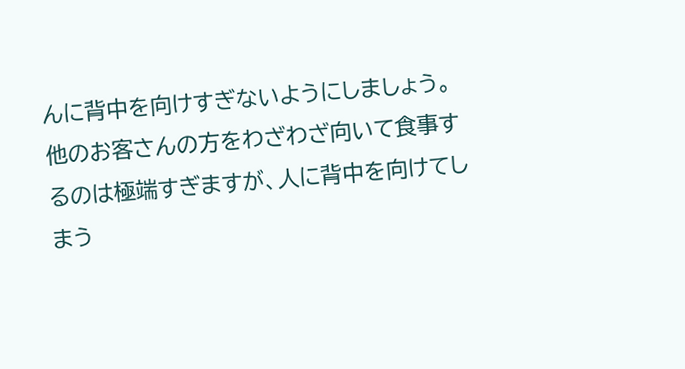んに背中を向けすぎないようにしましょう。
他のお客さんの方をわざわざ向いて食事するのは極端すぎますが、人に背中を向けてしまう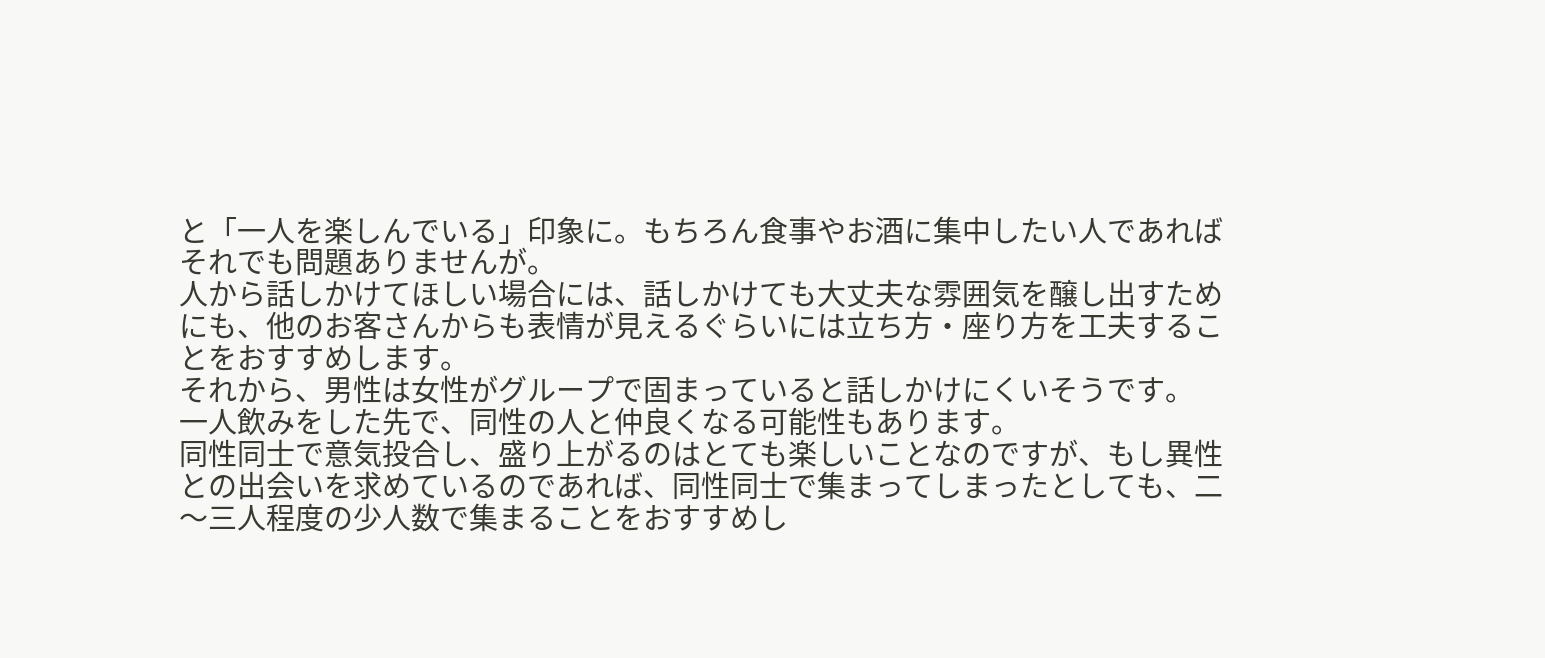と「一人を楽しんでいる」印象に。もちろん食事やお酒に集中したい人であればそれでも問題ありませんが。
人から話しかけてほしい場合には、話しかけても大丈夫な雰囲気を醸し出すためにも、他のお客さんからも表情が見えるぐらいには立ち方・座り方を工夫することをおすすめします。
それから、男性は女性がグループで固まっていると話しかけにくいそうです。
一人飲みをした先で、同性の人と仲良くなる可能性もあります。
同性同士で意気投合し、盛り上がるのはとても楽しいことなのですが、もし異性との出会いを求めているのであれば、同性同士で集まってしまったとしても、二〜三人程度の少人数で集まることをおすすめし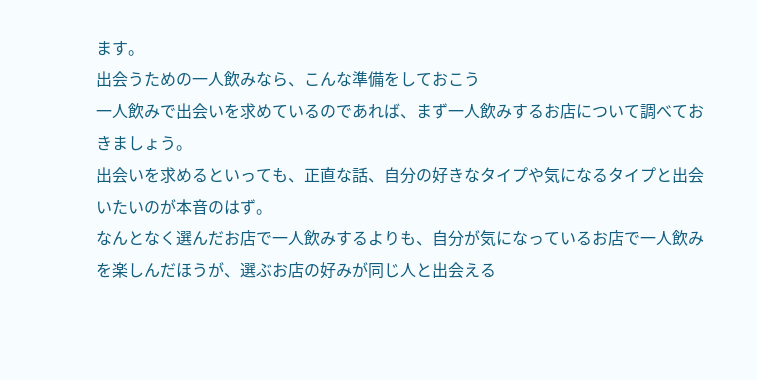ます。
出会うための一人飲みなら、こんな準備をしておこう
一人飲みで出会いを求めているのであれば、まず一人飲みするお店について調べておきましょう。
出会いを求めるといっても、正直な話、自分の好きなタイプや気になるタイプと出会いたいのが本音のはず。
なんとなく選んだお店で一人飲みするよりも、自分が気になっているお店で一人飲みを楽しんだほうが、選ぶお店の好みが同じ人と出会える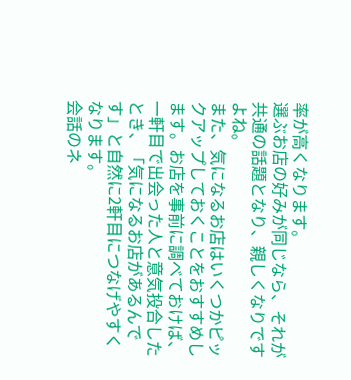率が高くなります。
選ぶお店の好みが同じなら、それが共通の話題となり、親しくなりですよね。
また、気になるお店はいくつかピックアップしておくことをおすすめします。お店を事前に調べておけば、一軒目で出会った人と意気投合したとき、「気になるお店があるんです」と自然に2軒目につなげやすくなります。
会話のネ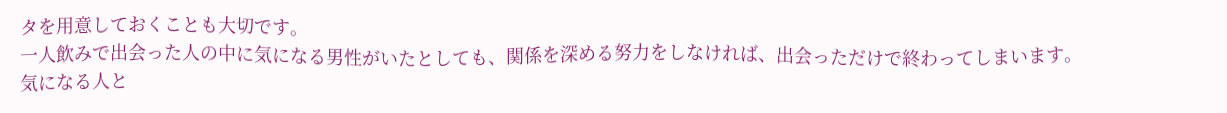タを用意しておくことも大切です。
一人飲みで出会った人の中に気になる男性がいたとしても、関係を深める努力をしなければ、出会っただけで終わってしまいます。
気になる人と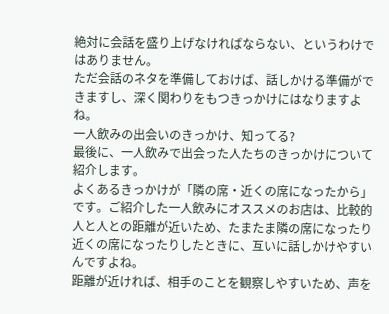絶対に会話を盛り上げなければならない、というわけではありません。
ただ会話のネタを準備しておけば、話しかける準備ができますし、深く関わりをもつきっかけにはなりますよね。
一人飲みの出会いのきっかけ、知ってる?
最後に、一人飲みで出会った人たちのきっかけについて紹介します。
よくあるきっかけが「隣の席・近くの席になったから」です。ご紹介した一人飲みにオススメのお店は、比較的人と人との距離が近いため、たまたま隣の席になったり近くの席になったりしたときに、互いに話しかけやすいんですよね。
距離が近ければ、相手のことを観察しやすいため、声を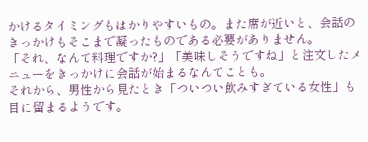かけるタイミングもはかりやすいもの。また席が近いと、会話のきっかけもそこまで凝ったものである必要がありません。
「それ、なんて料理ですか?」「美味しそうですね」と注文したメニューをきっかけに会話が始まるなんてことも。
それから、男性から見たとき「ついつい飲みすぎている女性」も目に留まるようです。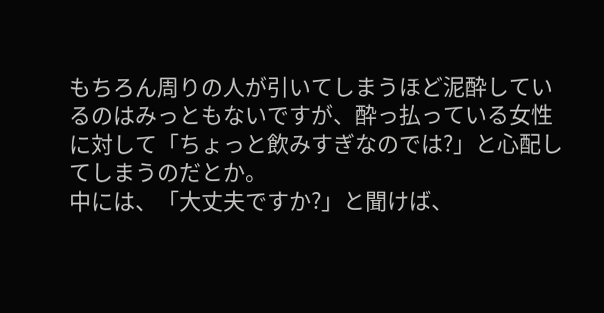もちろん周りの人が引いてしまうほど泥酔しているのはみっともないですが、酔っ払っている女性に対して「ちょっと飲みすぎなのでは?」と心配してしまうのだとか。
中には、「大丈夫ですか?」と聞けば、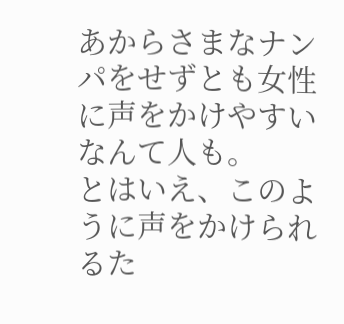あからさまなナンパをせずとも女性に声をかけやすいなんて人も。
とはいえ、このように声をかけられるた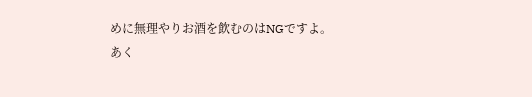めに無理やりお酒を飲むのはNGですよ。
あく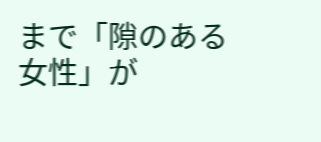まで「隙のある女性」が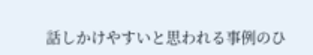話しかけやすいと思われる事例のひ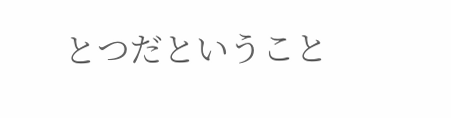とつだということ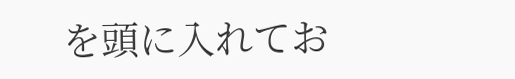を頭に入れてお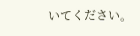いてください。